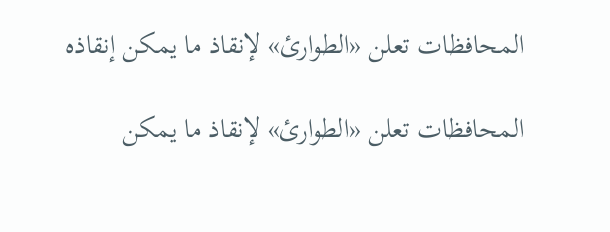المحافظات تعلن «الطوارئ» لإنقاذ ما يمكن إنقاذه

المحافظات تعلن «الطوارئ» لإنقاذ ما يمكن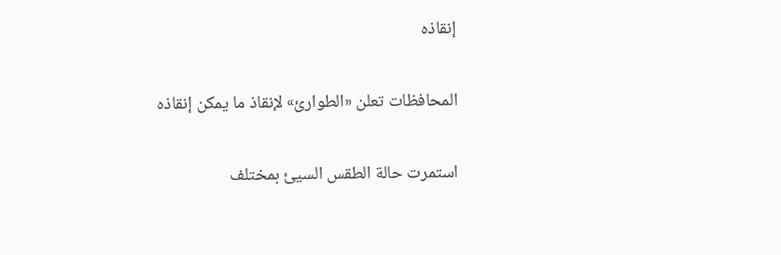إنقاذه

المحافظات تعلن «الطوارئ» لإنقاذ ما يمكن إنقاذه

استمرت حالة الطقس السيئ بمختلف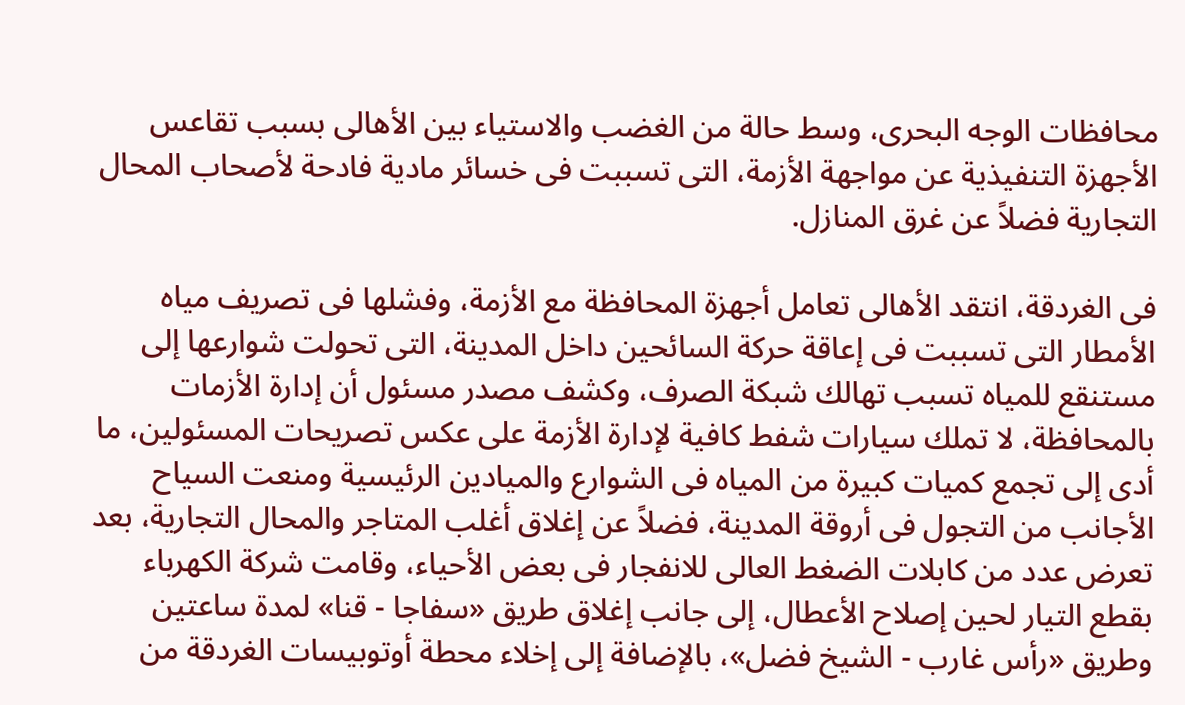محافظات الوجه البحرى، وسط حالة من الغضب والاستياء بين الأهالى بسبب تقاعس الأجهزة التنفيذية عن مواجهة الأزمة، التى تسببت فى خسائر مادية فادحة لأصحاب المحال التجارية فضلاً عن غرق المنازل.

فى الغردقة، انتقد الأهالى تعامل أجهزة المحافظة مع الأزمة، وفشلها فى تصريف مياه الأمطار التى تسببت فى إعاقة حركة السائحين داخل المدينة، التى تحولت شوارعها إلى مستنقع للمياه تسبب تهالك شبكة الصرف، وكشف مصدر مسئول أن إدارة الأزمات بالمحافظة، لا تملك سيارات شفط كافية لإدارة الأزمة على عكس تصريحات المسئولين، ما أدى إلى تجمع كميات كبيرة من المياه فى الشوارع والميادين الرئيسية ومنعت السياح الأجانب من التجول فى أروقة المدينة، فضلاً عن إغلاق أغلب المتاجر والمحال التجارية، بعد تعرض عدد من كابلات الضغط العالى للانفجار فى بعض الأحياء، وقامت شركة الكهرباء بقطع التيار لحين إصلاح الأعطال، إلى جانب إغلاق طريق «سفاجا - قنا» لمدة ساعتين وطريق «رأس غارب - الشيخ فضل»، بالإضافة إلى إخلاء محطة أوتوبيسات الغردقة من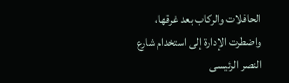الحافلات والركاب بعد غرقها، واضطرت الإدارة إلى استخدام شارع النصر الرئيسى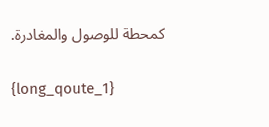كمحطة للوصول والمغادرة.

{long_qoute_1}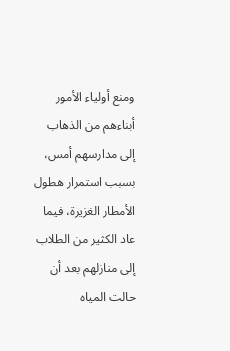ومنع أولياء الأمور أبناءهم من الذهاب إلى مدارسهم أمس، بسبب استمرار هطول الأمطار الغزيرة، فيما عاد الكثير من الطلاب إلى منازلهم بعد أن حالت المياه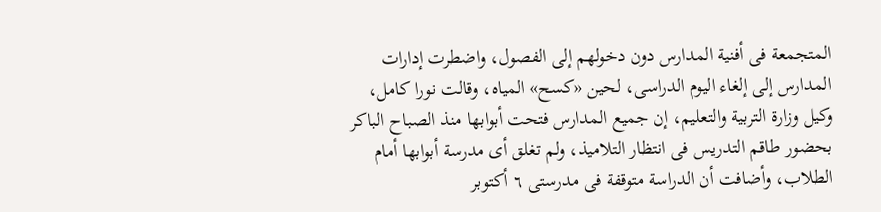المتجمعة فى أفنية المدارس دون دخولهم إلى الفصول، واضطرت إدارات المدارس إلى إلغاء اليوم الدراسى، لحين «كسح» المياه، وقالت نورا كامل، وكيل وزارة التربية والتعليم، إن جميع المدارس فتحت أبوابها منذ الصباح الباكر بحضور طاقم التدريس فى انتظار التلاميذ، ولم تغلق أى مدرسة أبوابها أمام الطلاب، وأضافت أن الدراسة متوقفة فى مدرستى ٦ أكتوبر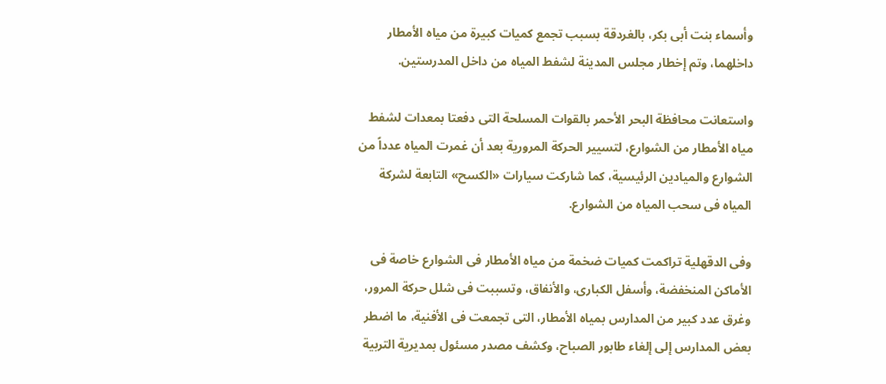وأسماء بنت أبى بكر، بالغردقة بسبب تجمع كميات كبيرة من مياه الأمطار داخلهما، وتم إخطار مجلس المدينة لشفط المياه من داخل المدرستين.

واستعانت محافظة البحر الأحمر بالقوات المسلحة التى دفعتا بمعدات لشفط مياه الأمطار من الشوارع، لتسيير الحركة المرورية بعد أن غمرت المياه عدداً من الشوارع والميادين الرئيسية، كما شاركت سيارات «الكسح» التابعة لشركة المياه فى سحب المياه من الشوارع.

وفى الدقهلية تراكمت كميات ضخمة من مياه الأمطار فى الشوارع خاصة فى الأماكن المنخفضة، وأسفل الكبارى، والأنفاق، وتسببت فى شلل حركة المرور، وغرق عدد كبير من المدارس بمياه الأمطار، التى تجمعت فى الأفنية، ما اضطر بعض المدارس إلى إلغاء طابور الصباح، وكشف مصدر مسئول بمديرية التربية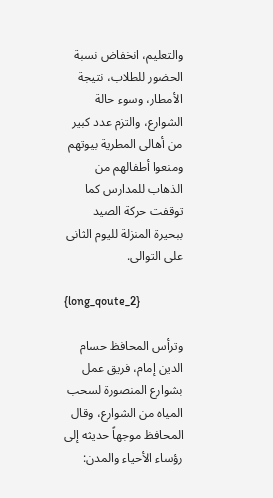والتعليم، انخفاض نسبة الحضور للطلاب، نتيجة الأمطار، وسوء حالة الشوارع، والتزم عدد كبير من أهالى المطرية بيوتهم ومنعوا أطفالهم من الذهاب للمدارس كما توقفت حركة الصيد ببحيرة المنزلة لليوم الثانى على التوالى.

{long_qoute_2}

وترأس المحافظ حسام الدين إمام، فريق عمل بشوارع المنصورة لسحب المياه من الشوارع، وقال المحافظ موجهاً حديثه إلى رؤساء الأحياء والمدن: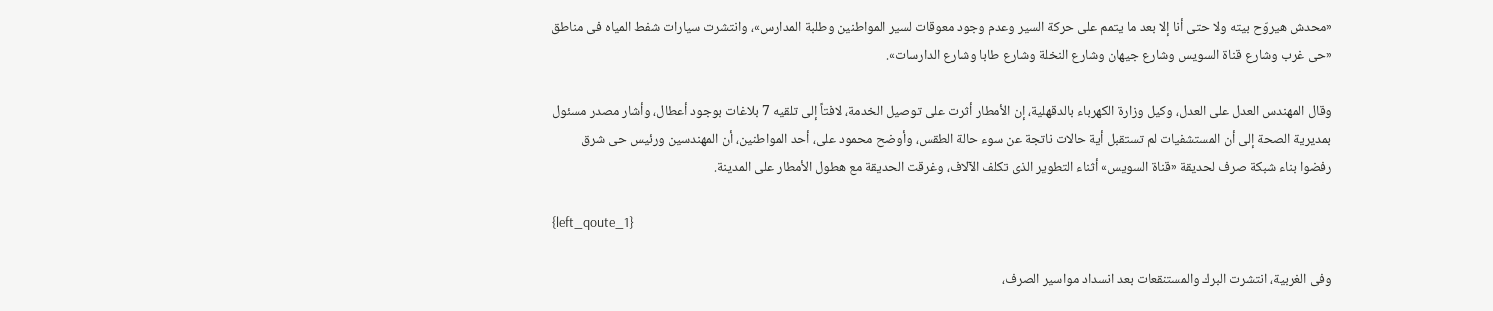«محدش هيروّح بيته ولا حتى أنا إلا بعد ما يتمم على حركة السير وعدم وجود معوقات لسير المواطنين وطلبة المدارس»، وانتشرت سيارات شفط المياه فى مناطق «حى غرب وشارع قناة السويس وشارع جيهان وشارع النخلة وشارع طابا وشارع الدارسات».

وقال المهندس العدل على العدل، وكيل وزارة الكهرباء بالدقهلية، إن الأمطار أثرت على توصيل الخدمة، لافتاً إلى تلقيه 7 بلاغات بوجود أعطال، وأشار مصدر مسئول بمديرية الصحة إلى أن المستشفيات لم تستقبل أية حالات ناتجة عن سوء حالة الطقس، وأوضح محمود على، أحد المواطنين، أن المهندسين ورئيس حى شرق رفضوا بناء شبكة صرف لحديقة «قناة السويس» أثناء التطوير الذى تكلف الآلاف، وغرقت الحديقة مع هطول الأمطار على المدينة.

{left_qoute_1}

وفى الغربية، انتشرت البرك والمستنقعات بعد انسداد مواسير الصرف،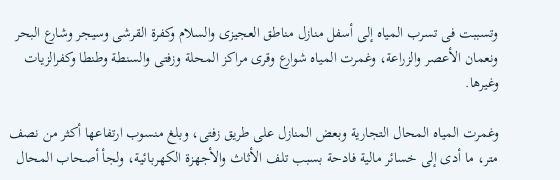وتسببت فى تسرب المياه إلى أسفل منازل مناطق العجيزى والسلام وكفرة القرشى وسيجر وشارع البحر ونعمان الأعصر والزراعة، وغمرت المياه شوارع وقرى مراكز المحلة وزفتى والسنطة وطنطا وكفرالزيات وغيرها.

وغمرت المياه المحال التجارية وبعض المنازل على طريق زفتى، وبلغ منسوب ارتفاعها أكثر من نصف متر، ما أدى إلى خسائر مالية فادحة بسبب تلف الأثاث والأجهزة الكهربائية، ولجأ أصحاب المحال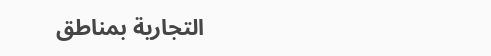التجارية بمناطق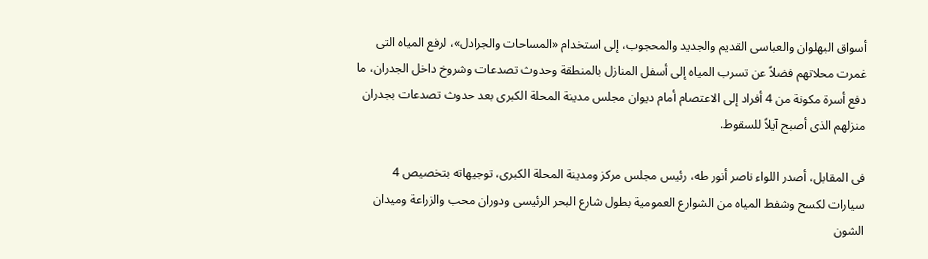أسواق البهلوان والعباسى القديم والجديد والمحجوب، إلى استخدام «المساحات والجرادل»، لرفع المياه التى غمرت محلاتهم فضلاً عن تسرب المياه إلى أسفل المنازل بالمنطقة وحدوث تصدعات وشروخ داخل الجدران، ما دفع أسرة مكونة من 4 أفراد إلى الاعتصام أمام ديوان مجلس مدينة المحلة الكبرى بعد حدوث تصدعات بجدران منزلهم الذى أصبح آيلاً للسقوط.

فى المقابل، أصدر اللواء ناصر أنور طه، رئيس مجلس مركز ومدينة المحلة الكبرى، توجيهاته بتخصيص 4 سيارات لكسح وشفط المياه من الشوارع العمومية بطول شارع البحر الرئيسى ودوران محب والزراعة وميدان الشون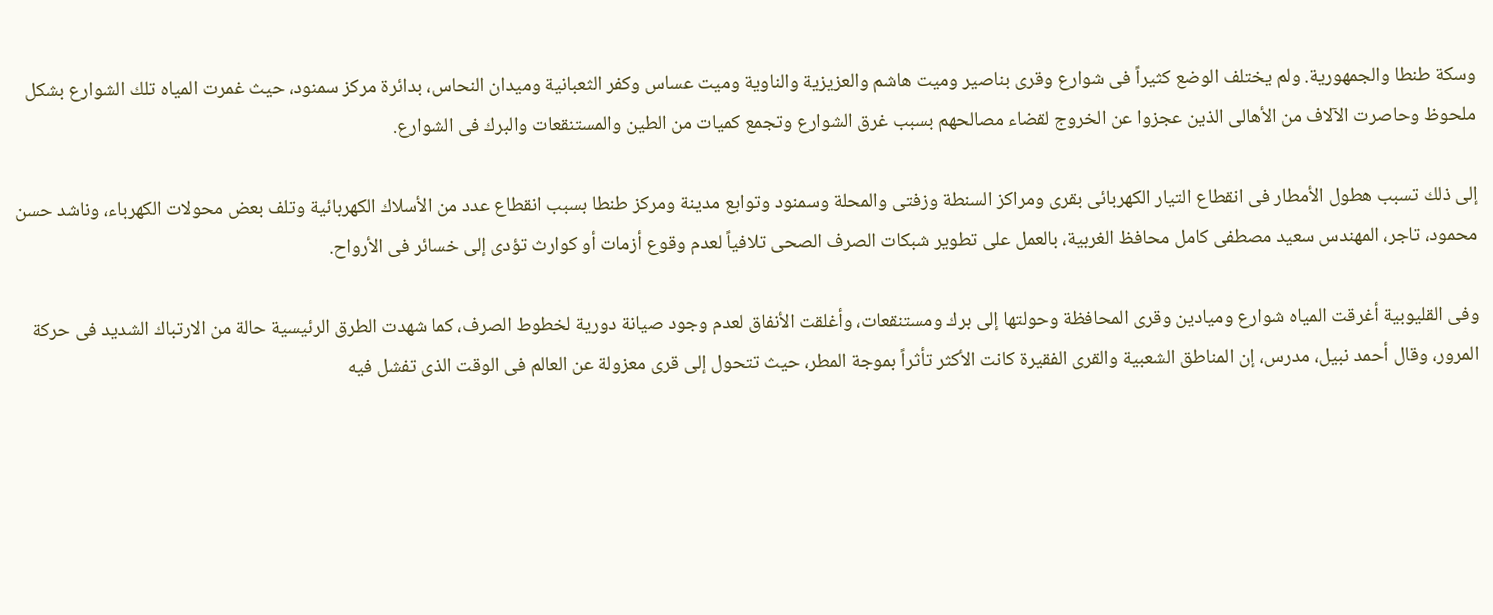وسكة طنطا والجمهورية. ولم يختلف الوضع كثيراً فى شوارع وقرى بناصير وميت هاشم والعزيزية والناوية وميت عساس وكفر الثعبانية وميدان النحاس، بدائرة مركز سمنود، حيث غمرت المياه تلك الشوارع بشكل ملحوظ وحاصرت الآلاف من الأهالى الذين عجزوا عن الخروج لقضاء مصالحهم بسبب غرق الشوارع وتجمع كميات من الطين والمستنقعات والبرك فى الشوارع.

إلى ذلك تسبب هطول الأمطار فى انقطاع التيار الكهربائى بقرى ومراكز السنطة وزفتى والمحلة وسمنود وتوابع مدينة ومركز طنطا بسبب انقطاع عدد من الأسلاك الكهربائية وتلف بعض محولات الكهرباء، وناشد حسن محمود، تاجر، المهندس سعيد مصطفى كامل محافظ الغربية، بالعمل على تطوير شبكات الصرف الصحى تلافياً لعدم وقوع أزمات أو كوارث تؤدى إلى خسائر فى الأرواح.

وفى القليوبية أغرقت المياه شوارع وميادين وقرى المحافظة وحولتها إلى برك ومستنقعات، وأغلقت الأنفاق لعدم وجود صيانة دورية لخطوط الصرف، كما شهدت الطرق الرئيسية حالة من الارتباك الشديد فى حركة المرور، وقال أحمد نبيل، مدرس، إن المناطق الشعبية والقرى الفقيرة كانت الأكثر تأثراً بموجة المطر، حيث تتحول إلى قرى معزولة عن العالم فى الوقت الذى تفشل فيه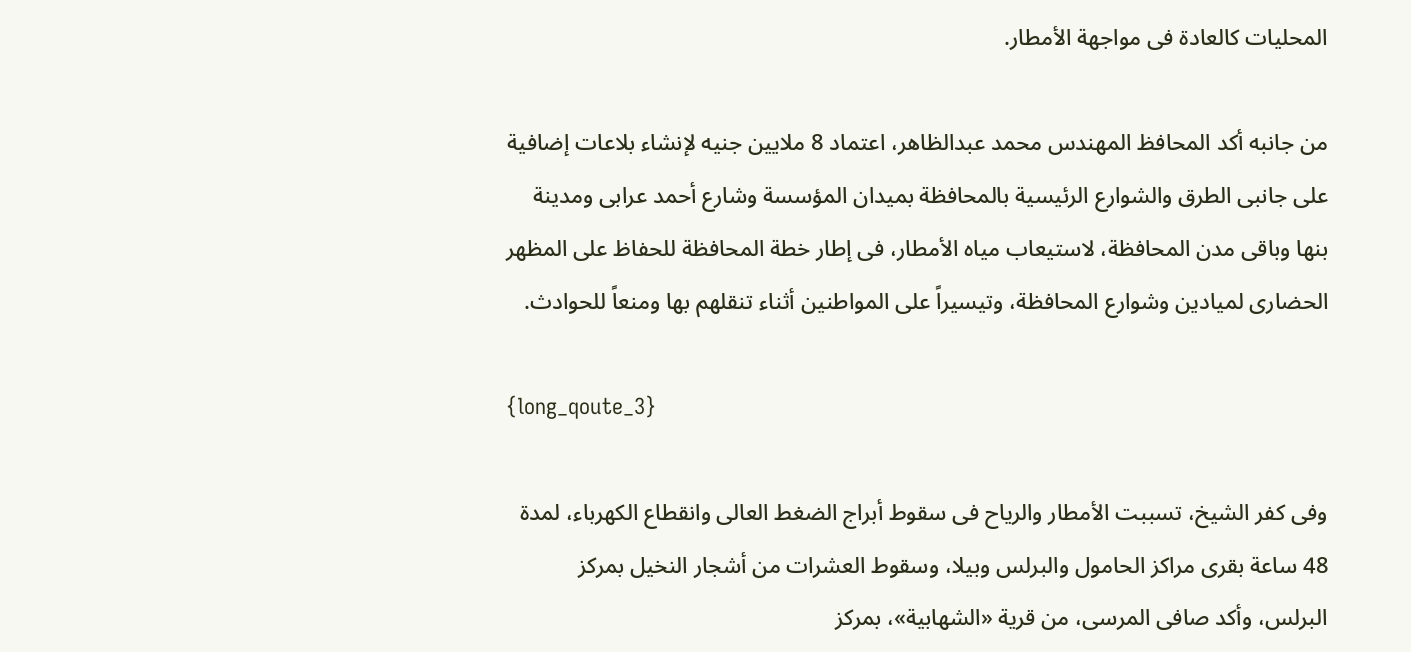المحليات كالعادة فى مواجهة الأمطار.

من جانبه أكد المحافظ المهندس محمد عبدالظاهر، اعتماد 8 ملايين جنيه لإنشاء بلاعات إضافية على جانبى الطرق والشوارع الرئيسية بالمحافظة بميدان المؤسسة وشارع أحمد عرابى ومدينة بنها وباقى مدن المحافظة، لاستيعاب مياه الأمطار، فى إطار خطة المحافظة للحفاظ على المظهر الحضارى لميادين وشوارع المحافظة، وتيسيراً على المواطنين أثناء تنقلهم بها ومنعاً للحوادث.

{long_qoute_3}

وفى كفر الشيخ، تسببت الأمطار والرياح فى سقوط أبراج الضغط العالى وانقطاع الكهرباء، لمدة 48 ساعة بقرى مراكز الحامول والبرلس وبيلا، وسقوط العشرات من أشجار النخيل بمركز البرلس، وأكد صافى المرسى، من قرية «الشهابية»، بمركز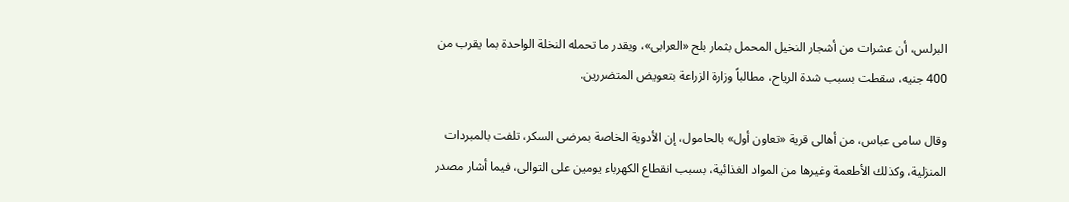البرلس، أن عشرات من أشجار النخيل المحمل بثمار بلح «العرابى»، ويقدر ما تحمله النخلة الواحدة بما يقرب من 400 جنيه، سقطت بسبب شدة الرياح، مطالباً وزارة الزراعة بتعويض المتضررين.

وقال سامى عباس، من أهالى قرية «تعاون أول» بالحامول، إن الأدوية الخاصة بمرضى السكر، تلفت بالمبردات المنزلية، وكذلك الأطعمة وغيرها من المواد الغذائية، بسبب انقطاع الكهرباء يومين على التوالى، فيما أشار مصدر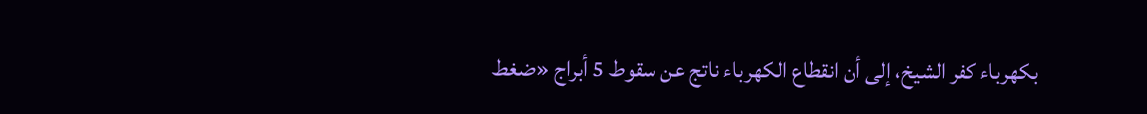بكهرباء كفر الشيخ، إلى أن انقطاع الكهرباء ناتج عن سقوط 5 أبراج «ضغط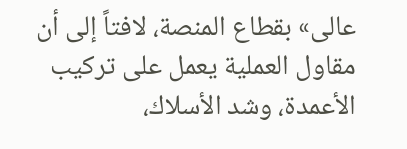عالى» بقطاع المنصة، لافتاً إلى أن مقاول العملية يعمل على تركيب الأعمدة، وشد الأسلاك،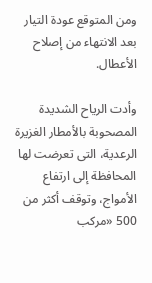ومن المتوقع عودة التيار بعد الانتهاء من إصلاح الأعطال.

وأدت الرياح الشديدة المصحوبة بالأمطار الغزيرة الرعدية، التى تعرضت لها المحافظة إلى ارتفاع الأمواج، وتوقف أكثر من 500 «مركب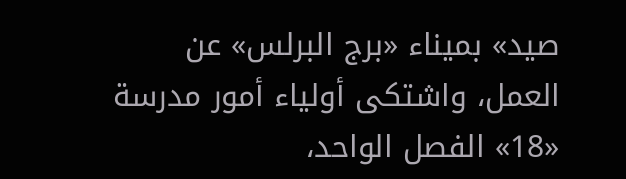صيد» بميناء «برج البرلس» عن العمل، واشتكى أولياء أمور مدرسة «18» الفصل الواحد،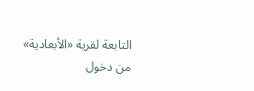التابعة لقرية «الأبعادية» من دخول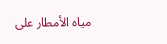مياه الأمطار على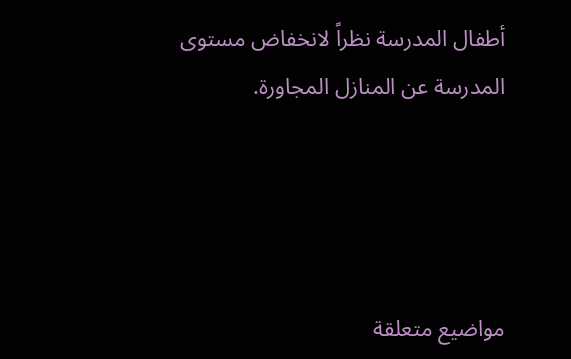أطفال المدرسة نظراً لانخفاض مستوى المدرسة عن المنازل المجاورة.




مواضيع متعلقة